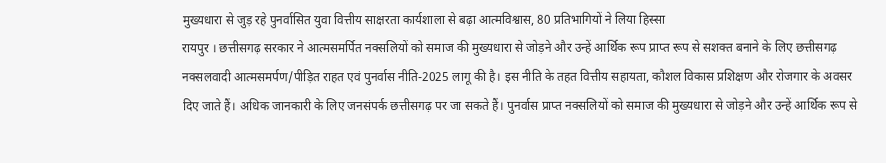मुख्यधारा से जुड़ रहे पुनर्वासित युवा वित्तीय साक्षरता कार्यशाला से बढ़ा आत्मविश्वास, 80 प्रतिभागियों ने लिया हिस्सा
रायपुर । छत्तीसगढ़ सरकार ने आत्मसमर्पित नक्सलियों को समाज की मुख्यधारा से जोड़ने और उन्हें आर्थिक रूप प्राप्त रूप से सशक्त बनाने के लिए छत्तीसगढ़ नक्सलवादी आत्मसमर्पण/पीड़ित राहत एवं पुनर्वास नीति-2025 लागू की है। इस नीति के तहत वित्तीय सहायता, कौशल विकास प्रशिक्षण और रोजगार के अवसर दिए जाते हैं। अधिक जानकारी के लिए जनसंपर्क छत्तीसगढ़ पर जा सकते हैं। पुनर्वास प्राप्त नक्सलियों को समाज की मुख्यधारा से जोड़ने और उन्हें आर्थिक रूप से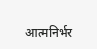आत्मनिर्भर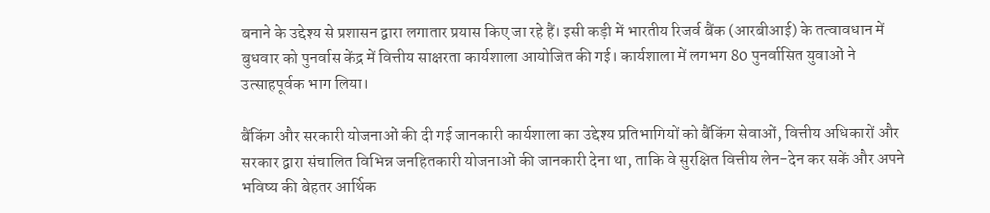बनाने के उद्देश्य से प्रशासन द्वारा लगातार प्रयास किए जा रहे हैं। इसी कड़ी में भारतीय रिजर्व बैंक (आरबीआई) के तत्वावधान में बुधवार को पुनर्वास केंद्र में वित्तीय साक्षरता कार्यशाला आयोजित की गई। कार्यशाला में लगभग 80 पुनर्वासित युवाओं ने उत्साहपूर्वक भाग लिया।

बैंकिंग और सरकारी योजनाओं की दी गई जानकारी कार्यशाला का उद्देश्य प्रतिभागियों को बैंकिंग सेवाओं, वित्तीय अधिकारों और सरकार द्वारा संचालित विभिन्न जनहितकारी योजनाओं की जानकारी देना था, ताकि वे सुरक्षित वित्तीय लेन-देन कर सकें और अपने भविष्य की बेहतर आर्थिक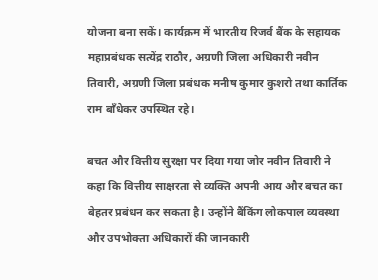योजना बना सकें। कार्यक्रम में भारतीय रिजर्व बैंक के सहायक महाप्रबंधक सत्येंद्र राठौर, अग्रणी जिला अधिकारी नवीन तिवारी, अग्रणी जिला प्रबंधक मनीष कुमार कुशरो तथा कार्तिक राम बाँधेकर उपस्थित रहे।

बचत और वित्तीय सुरक्षा पर दिया गया जोर नवीन तिवारी ने कहा कि वित्तीय साक्षरता से व्यक्ति अपनी आय और बचत का बेहतर प्रबंधन कर सकता है। उन्होंने बैंकिंग लोकपाल व्यवस्था और उपभोक्ता अधिकारों की जानकारी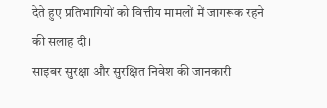देते हुए प्रतिभागियों को वित्तीय मामलों में जागरूक रहने की सलाह दी।
साइबर सुरक्षा और सुरक्षित निवेश की जानकारी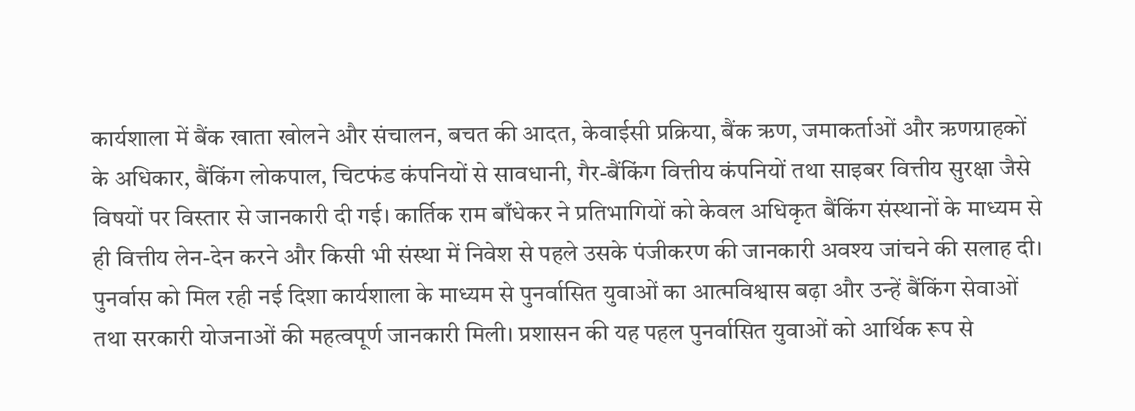कार्यशाला में बैंक खाता खोलने और संचालन, बचत की आदत, केवाईसी प्रक्रिया, बैंक ऋण, जमाकर्ताओं और ऋणग्राहकों के अधिकार, बैंकिंग लोकपाल, चिटफंड कंपनियों से सावधानी, गैर-बैंकिंग वित्तीय कंपनियों तथा साइबर वित्तीय सुरक्षा जैसे विषयों पर विस्तार से जानकारी दी गई। कार्तिक राम बाँधेकर ने प्रतिभागियों को केवल अधिकृत बैंकिंग संस्थानों के माध्यम से ही वित्तीय लेन-देन करने और किसी भी संस्था में निवेश से पहले उसके पंजीकरण की जानकारी अवश्य जांचने की सलाह दी।
पुनर्वास को मिल रही नई दिशा कार्यशाला के माध्यम से पुनर्वासित युवाओं का आत्मविश्वास बढ़ा और उन्हें बैंकिंग सेवाओं तथा सरकारी योजनाओं की महत्वपूर्ण जानकारी मिली। प्रशासन की यह पहल पुनर्वासित युवाओं को आर्थिक रूप से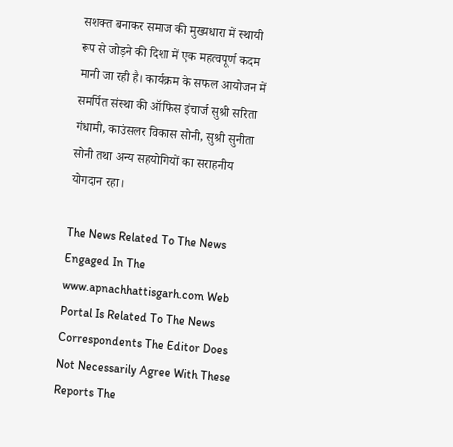सशक्त बनाकर समाज की मुख्यधारा में स्थायी रूप से जोड़ने की दिशा में एक महत्वपूर्ण कदम मानी जा रही है। कार्यक्रम के सफल आयोजन में समर्पित संस्था की ऑफिस इंचार्ज सुश्री सरिता गंधामी, काउंसलर विकास सोनी, सुश्री सुनीता सोनी तथा अन्य सहयोगियों का सराहनीय योगदान रहा।

The News Related To The News Engaged In The www.apnachhattisgarh.com Web Portal Is Related To The News Correspondents The Editor Does Not Necessarily Agree With These Reports The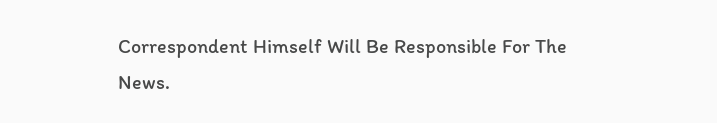Correspondent Himself Will Be Responsible For The News.